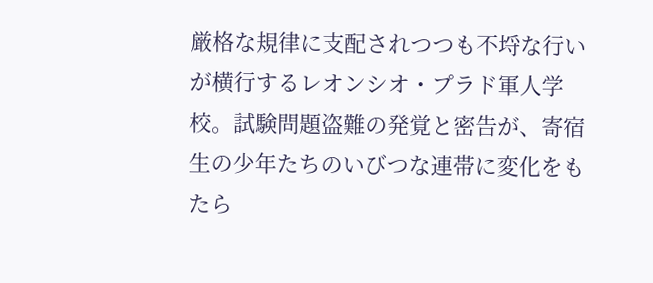厳格な規律に支配されつつも不埒な行いが横行するレオンシオ・プラド軍人学校。試験問題盗難の発覚と密告が、寄宿生の少年たちのいびつな連帯に変化をもたら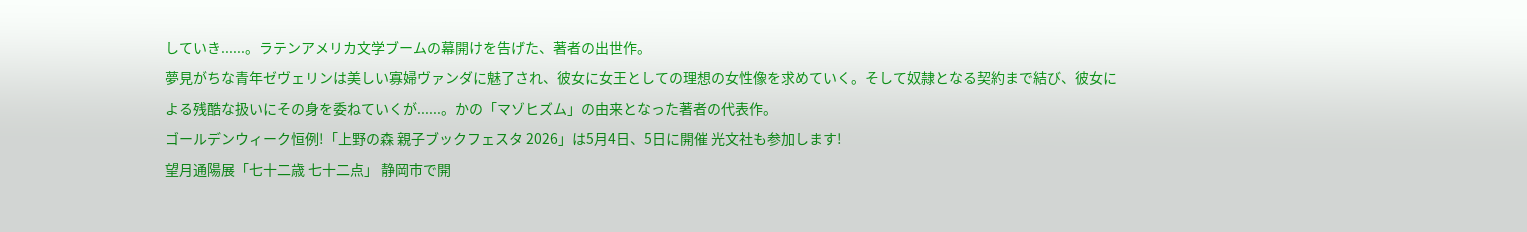していき......。ラテンアメリカ文学ブームの幕開けを告げた、著者の出世作。
夢見がちな青年ゼヴェリンは美しい寡婦ヴァンダに魅了され、彼女に女王としての理想の女性像を求めていく。そして奴隷となる契約まで結び、彼女による残酷な扱いにその身を委ねていくが......。かの「マゾヒズム」の由来となった著者の代表作。
ゴールデンウィーク恒例!「上野の森 親子ブックフェスタ 2026」は5月4日、5日に開催 光文社も参加します!
望月通陽展「七十二歳 七十二点」 静岡市で開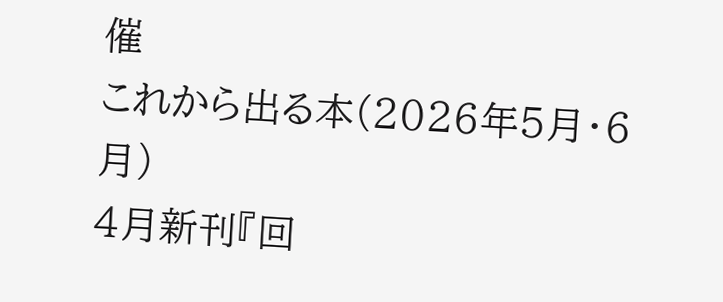催
これから出る本(2026年5月・6月)
4月新刊『回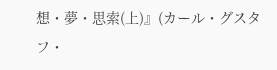想・夢・思索(上)』(カール・グスタフ・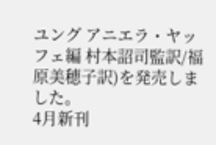ユング アニエラ・ヤッフェ編 村本詔司監訳/福原美穂子訳)を発売しました。
4月新刊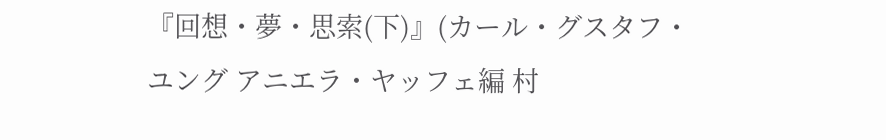『回想・夢・思索(下)』(カール・グスタフ・ユング アニエラ・ヤッフェ編 村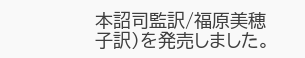本詔司監訳/福原美穂子訳)を発売しました。